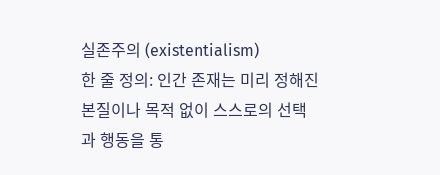실존주의 (existentialism)
한 줄 정의: 인간 존재는 미리 정해진 본질이나 목적 없이 스스로의 선택과 행동을 통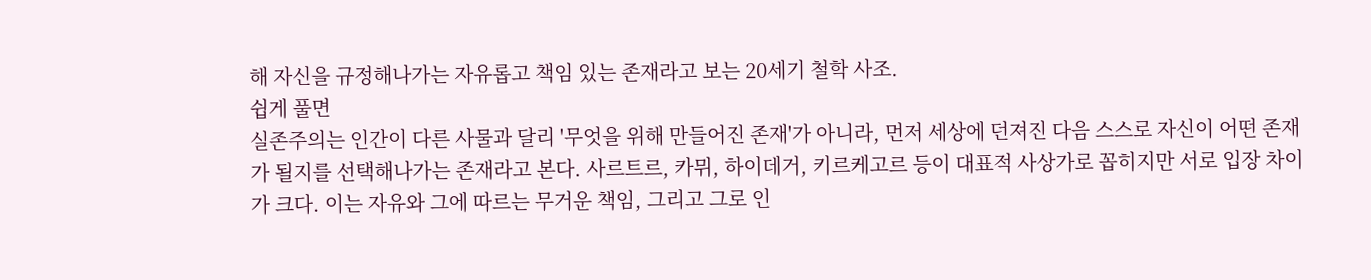해 자신을 규정해나가는 자유롭고 책임 있는 존재라고 보는 20세기 철학 사조.
쉽게 풀면
실존주의는 인간이 다른 사물과 달리 '무엇을 위해 만들어진 존재'가 아니라, 먼저 세상에 던져진 다음 스스로 자신이 어떤 존재가 될지를 선택해나가는 존재라고 본다. 사르트르, 카뮈, 하이데거, 키르케고르 등이 대표적 사상가로 꼽히지만 서로 입장 차이가 크다. 이는 자유와 그에 따르는 무거운 책임, 그리고 그로 인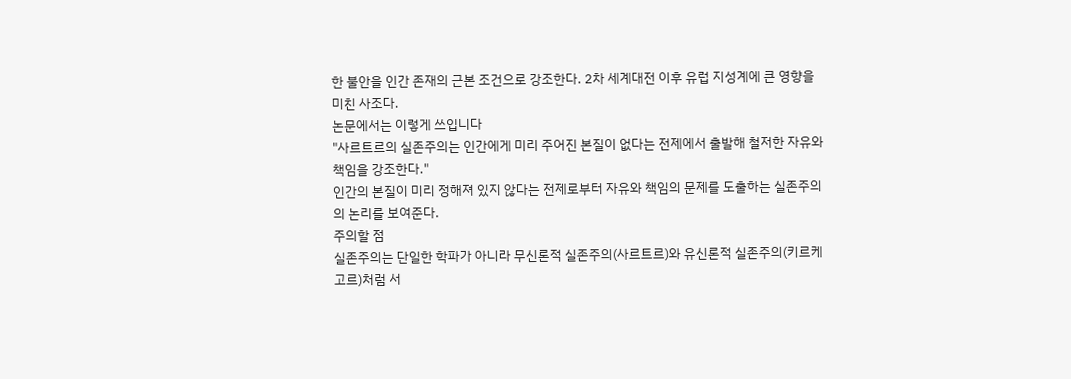한 불안을 인간 존재의 근본 조건으로 강조한다. 2차 세계대전 이후 유럽 지성계에 큰 영향을 미친 사조다.
논문에서는 이렇게 쓰입니다
"사르트르의 실존주의는 인간에게 미리 주어진 본질이 없다는 전제에서 출발해 철저한 자유와 책임을 강조한다."
인간의 본질이 미리 정해져 있지 않다는 전제로부터 자유와 책임의 문제를 도출하는 실존주의의 논리를 보여준다.
주의할 점
실존주의는 단일한 학파가 아니라 무신론적 실존주의(사르트르)와 유신론적 실존주의(키르케고르)처럼 서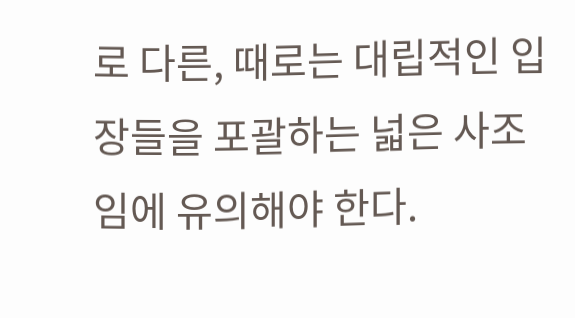로 다른, 때로는 대립적인 입장들을 포괄하는 넓은 사조임에 유의해야 한다.